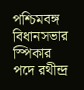পশ্চিমবঙ্গ বিধানসভার স্পিকার পদে রথীন্দ্র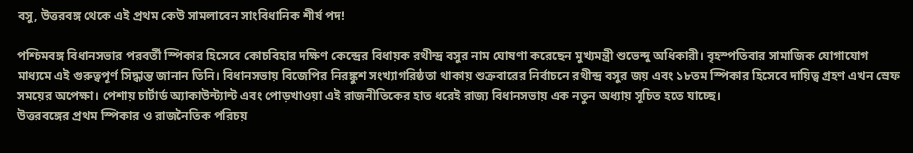বসু, উত্তরবঙ্গ থেকে এই প্রথম কেউ সামলাবেন সাংবিধানিক শীর্ষ পদ!

পশ্চিমবঙ্গ বিধানসভার পরবর্তী স্পিকার হিসেবে কোচবিহার দক্ষিণ কেন্দ্রের বিধায়ক রথীন্দ্র বসুর নাম ঘোষণা করেছেন মুখ্যমন্ত্রী শুভেন্দু অধিকারী। বৃহস্পতিবার সামাজিক যোগাযোগ মাধ্যমে এই গুরুত্বপূর্ণ সিদ্ধান্ত জানান তিনি। বিধানসভায় বিজেপির নিরঙ্কুশ সংখ্যাগরিষ্ঠতা থাকায় শুক্রবারের নির্বাচনে রথীন্দ্র বসুর জয় এবং ১৮তম স্পিকার হিসেবে দায়িত্ব গ্রহণ এখন স্রেফ সময়ের অপেক্ষা। পেশায় চার্টার্ড অ্যাকাউন্ট্যান্ট এবং পোড়খাওয়া এই রাজনীতিকের হাত ধরেই রাজ্য বিধানসভায় এক নতুন অধ্যায় সূচিত হতে যাচ্ছে।
উত্তরবঙ্গের প্রথম স্পিকার ও রাজনৈতিক পরিচয়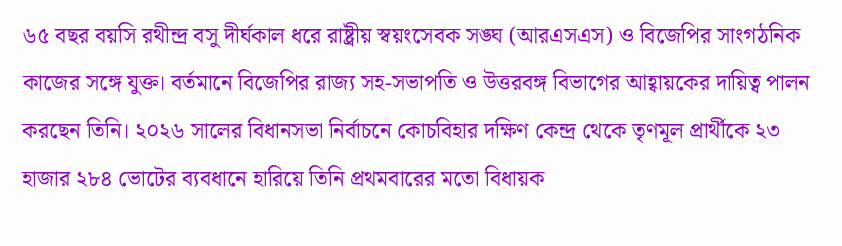৬৫ বছর বয়সি রথীন্দ্র বসু দীর্ঘকাল ধরে রাষ্ট্রীয় স্বয়ংসেবক সঙ্ঘ (আরএসএস) ও বিজেপির সাংগঠনিক কাজের সঙ্গে যুক্ত। বর্তমানে বিজেপির রাজ্য সহ-সভাপতি ও উত্তরবঙ্গ বিভাগের আহ্বায়কের দায়িত্ব পালন করছেন তিনি। ২০২৬ সালের বিধানসভা নির্বাচনে কোচবিহার দক্ষিণ কেন্দ্র থেকে তৃণমূল প্রার্থীকে ২৩ হাজার ২৮৪ ভোটের ব্যবধানে হারিয়ে তিনি প্রথমবারের মতো বিধায়ক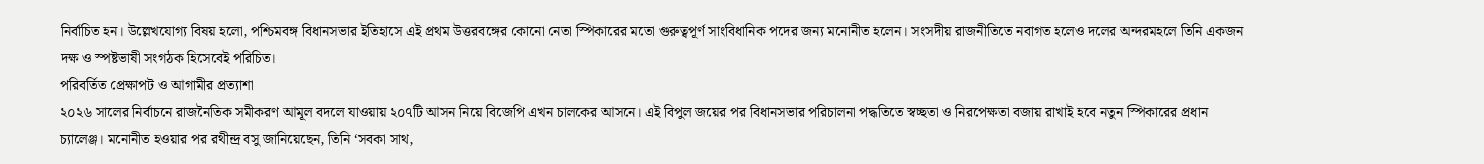নির্বাচিত হন। উল্লেখযোগ্য বিষয় হলো, পশ্চিমবঙ্গ বিধানসভার ইতিহাসে এই প্রথম উত্তরবঙ্গের কোনো নেতা স্পিকারের মতো গুরুত্বপূর্ণ সাংবিধানিক পদের জন্য মনোনীত হলেন। সংসদীয় রাজনীতিতে নবাগত হলেও দলের অন্দরমহলে তিনি একজন দক্ষ ও স্পষ্টভাষী সংগঠক হিসেবেই পরিচিত।
পরিবর্তিত প্রেক্ষাপট ও আগামীর প্রত্যাশা
২০২৬ সালের নির্বাচনে রাজনৈতিক সমীকরণ আমূল বদলে যাওয়ায় ২০৭টি আসন নিয়ে বিজেপি এখন চালকের আসনে। এই বিপুল জয়ের পর বিধানসভার পরিচালনা পদ্ধতিতে স্বচ্ছতা ও নিরপেক্ষতা বজায় রাখাই হবে নতুন স্পিকারের প্রধান চ্যালেঞ্জ। মনোনীত হওয়ার পর রথীন্দ্র বসু জানিয়েছেন, তিনি ‘সবকা সাথ,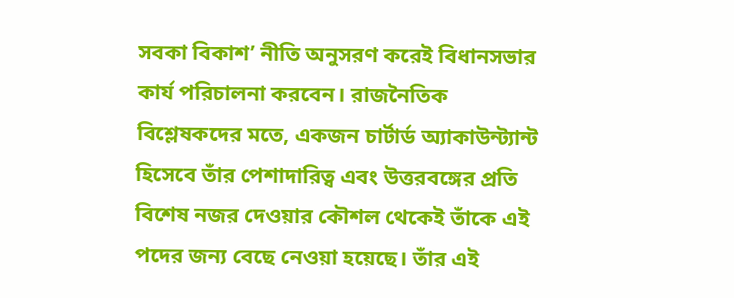সবকা বিকাশ’ নীতি অনুসরণ করেই বিধানসভার কার্য পরিচালনা করবেন। রাজনৈতিক বিশ্লেষকদের মতে, একজন চার্টার্ড অ্যাকাউন্ট্যান্ট হিসেবে তাঁর পেশাদারিত্ব এবং উত্তরবঙ্গের প্রতি বিশেষ নজর দেওয়ার কৌশল থেকেই তাঁকে এই পদের জন্য বেছে নেওয়া হয়েছে। তাঁর এই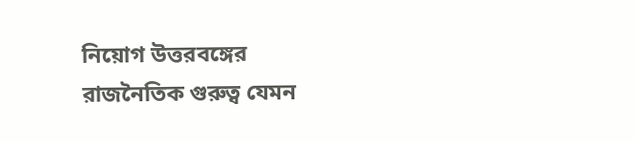নিয়োগ উত্তরবঙ্গের রাজনৈতিক গুরুত্ব যেমন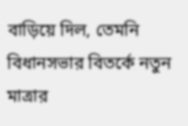বাড়িয়ে দিল, তেমনি বিধানসভার বিতর্কে নতুন মাত্রার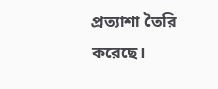প্রত্যাশা তৈরি করেছে।